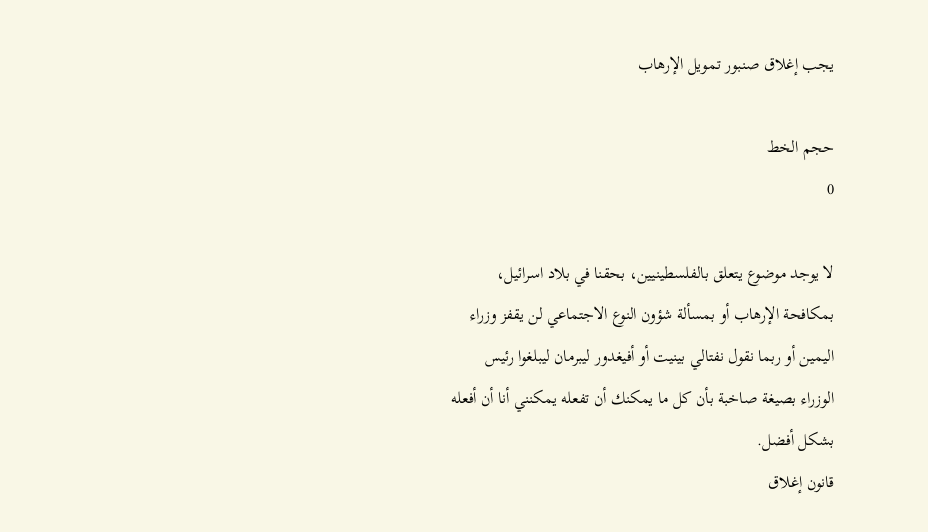يجب إغلاق صنبور تمويل الإرهاب

حجم الخط
0

لا يوجد موضوع يتعلق بالفلسطينيين، بحقنا في بلاد اسرائيل، بمكافحة الإرهاب أو بمسألة شؤون النوع الاجتماعي لن يقفز وزراء اليمين أو ربما نقول نفتالي بينيت أو أفيغدور ليبرمان ليبلغوا رئيس الوزراء بصيغة صاخبة بأن كل ما يمكنك أن تفعله يمكنني أنا أن أفعله بشكل أفضل.
قانون إغلاق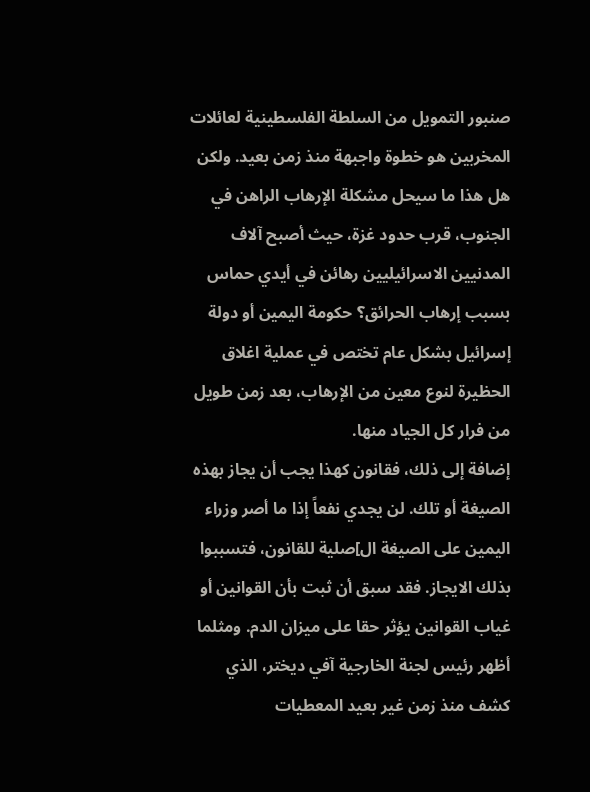صنبور التمويل من السلطة الفلسطينية لعائلات المخربين هو خطوة واجبهة منذ زمن بعيد. ولكن هل هذا ما سيحل مشكلة الإرهاب الراهن في الجنوب، قرب حدود غزة، حيث أصبح آلاف المدنيين الاسرائيليين رهائن في أيدي حماس بسبب إرهاب الحرائق؟ حكومة اليمين أو دولة إسرائيل بشكل عام تختص في عملية اغلاق الحظيرة لنوع معين من الإرهاب، بعد زمن طويل من فرار كل الجياد منها.
إضافة إلى ذلك، فقانون كهذا يجب أن يجاز بهذه الصيغة أو تلك. لن يجدي نفعاً إذا ما أصر وزراء اليمين على الصيغة ال]صلية للقانون، فتسببوا بذلك الايجاز. فقد سبق أن ثبت بأن القوانين أو غياب القوانين يؤثر حقا على ميزان الدم. ومثلما أظهر رئيس لجنة الخارجية آفي ديختر، الذي كشف منذ زمن غير بعيد المعطيات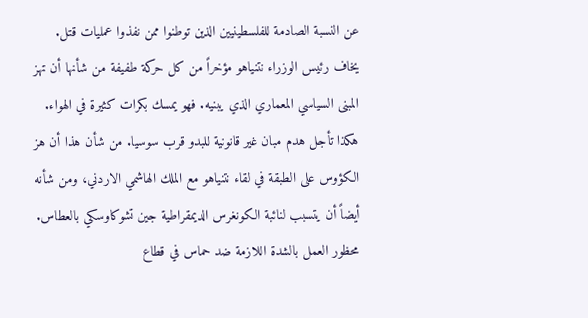عن النسبة الصادمة للفلسطينيين الذين توطنوا ممن نفذوا عمليات قتل.
يخاف رئيس الوزراء نتنياهو مؤخراً من كل حركة طفيفة من شأنها أن تهز المبنى السياسي المعماري الذي يبنيه. فهو يمسك بكرات كثيرة في الهواء. هكذا تأجل هدم مبان غير قانونية للبدو قرب سوسيا. من شأن هذا أن هز الكؤوس على الطبقة في لقاء نتنياهو مع الملك الهاشمي الاردني، ومن شأنه أيضاً أن يتسبب لنائبة الكونغرس الديمقراطية جين تشوكاوسكي بالعطاس. محظور العمل بالشدة اللازمة ضد حماس في قطاع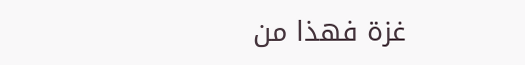غزة فهذا من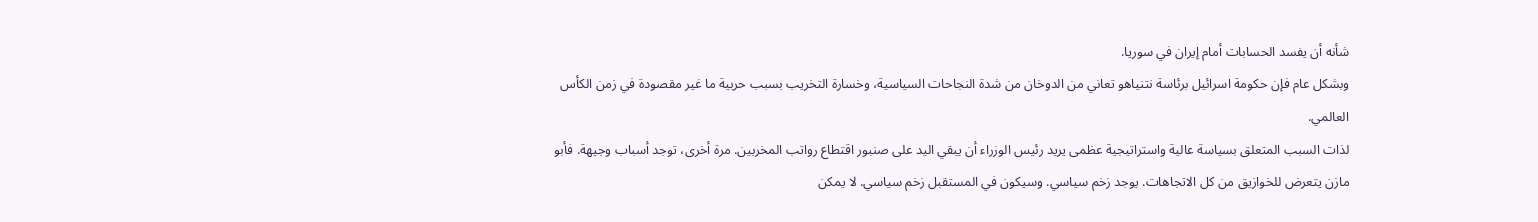شأنه أن يفسد الحسابات أمام إيران في سوريا.
وبشكل عام فإن حكومة اسرائيل برئاسة نتنياهو تعاني من الدوخان من شدة النجاحات السياسية، وخسارة التخريب بسبب حربية ما غير مقصودة في زمن الكأس العالمي.
لذات السبب المتعلق بسياسة عالية واستراتيجية عظمى يريد رئيس الوزراء أن يبقي اليد على صنبور اقتطاع رواتب المخربين. مرة أخرى، توجد أسباب وجيهة. فأبو مازن يتعرض للخوازيق من كل الاتجاهات. يوجد زخم سياسي. وسيكون في المستقبل زخم سياسي. لا يمكن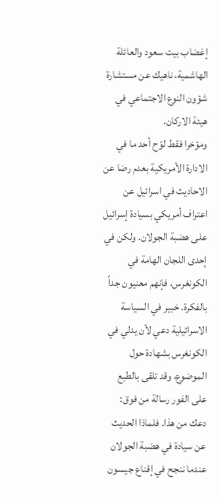إغضاب بيت سعود والعائلة الهاشمية، ناهيك عن مستشارة شؤون النوع الاجتماعي في هيئة الاركان.
ومؤخرا فقط لوّح أحد ما في الادارة الأمريكية بعدم رضا عن الاحاديث في اسرائيل عن اعتراف أمريكي بسيادة إسرائيل على هضبة الجولان. ولكن في إحدى اللجان الهامة في الكونغرس، فإنهم معنيون جداً بالفكرة. خبير في السياسة الاسرائيلية دعي لأن يدلي في الكونغرس بشهادة حول الموضوع، وقد تلقى بالطبع على الفور رسالة من فوق: دعك من هذا. فلماذا الحديث عن سيادة في هضبة الجولان عندما ننجح في إقناع جيسون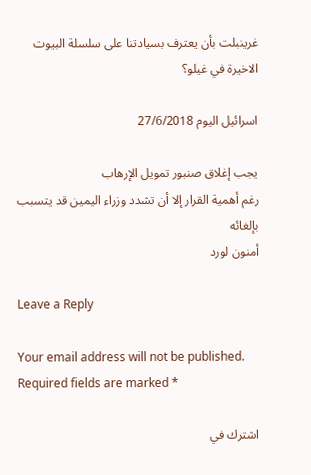غرينبلت بأن يعترف بسيادتنا على سلسلة البيوت الاخيرة في غيلو؟

اسرائيل اليوم 27/6/2018

يجب إغلاق صنبور تمويل الإرهاب
رغم أهمية القرار إلا أن تشدد وزراء اليمين قد يتسبب بإلغائه
أمنون لورد

Leave a Reply

Your email address will not be published. Required fields are marked *

اشترك في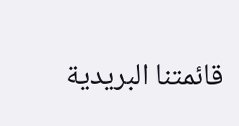قائمتنا البريدية